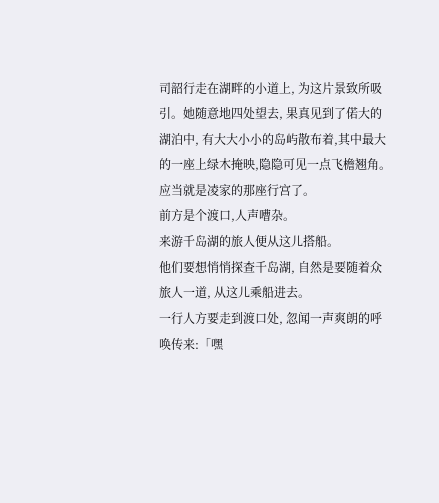司韶行走在湖畔的小道上, 为这片景致所吸引。她随意地四处望去, 果真见到了偌大的湖泊中, 有大大小小的岛屿散布着,其中最大的一座上绿木掩映,隐隐可见一点飞檐翘角。
应当就是凌家的那座行宫了。
前方是个渡口,人声嘈杂。
来游千岛湖的旅人便从这儿搭船。
他们要想悄悄探查千岛湖, 自然是要随着众旅人一道, 从这儿乘船进去。
一行人方要走到渡口处, 忽闻一声爽朗的呼唤传来:「嘿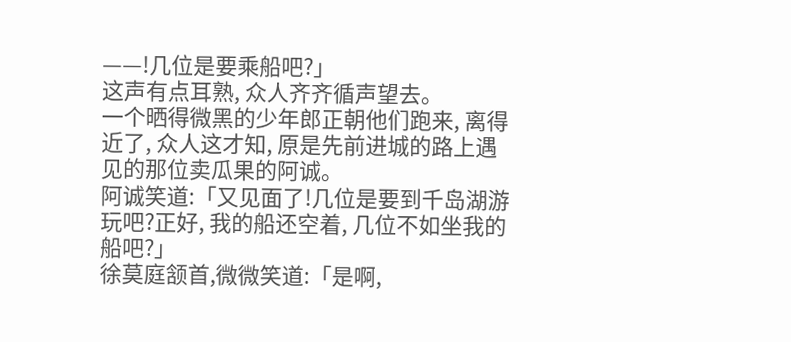——!几位是要乘船吧?」
这声有点耳熟, 众人齐齐循声望去。
一个晒得微黑的少年郎正朝他们跑来, 离得近了, 众人这才知, 原是先前进城的路上遇见的那位卖瓜果的阿诚。
阿诚笑道:「又见面了!几位是要到千岛湖游玩吧?正好, 我的船还空着, 几位不如坐我的船吧?」
徐莫庭颔首,微微笑道:「是啊,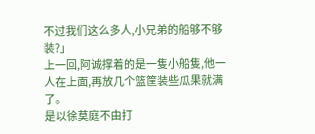不过我们这么多人,小兄弟的船够不够装?」
上一回,阿诚撑着的是一隻小船隻,他一人在上面,再放几个篮筐装些瓜果就满了。
是以徐莫庭不由打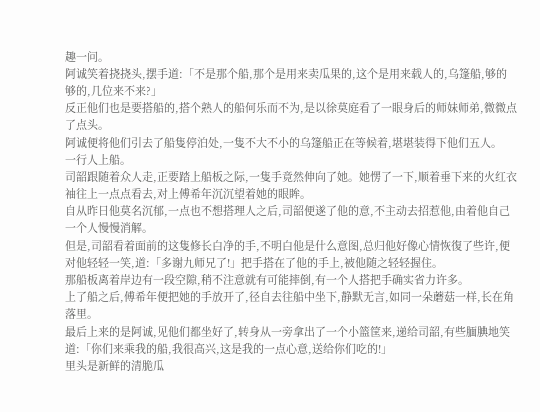趣一问。
阿诚笑着挠挠头,摆手道:「不是那个船,那个是用来卖瓜果的,这个是用来载人的,乌篷船,够的够的,几位来不来?」
反正他们也是要搭船的,搭个熟人的船何乐而不为,是以徐莫庭看了一眼身后的师妹师弟,微微点了点头。
阿诚便将他们引去了船隻停泊处,一隻不大不小的乌篷船正在等候着,堪堪装得下他们五人。
一行人上船。
司韶跟随着众人走,正要踏上船板之际,一隻手竟然伸向了她。她愣了一下,顺着垂下来的火红衣袖往上一点点看去,对上傅希年沉沉望着她的眼眸。
自从昨日他莫名沉郁,一点也不想搭理人之后,司韶便遂了他的意,不主动去招惹他,由着他自己一个人慢慢消解。
但是,司韶看着面前的这隻修长白净的手,不明白他是什么意图,总归他好像心情恢復了些许,便对他轻轻一笑,道:「多谢九师兄了!」把手搭在了他的手上,被他随之轻轻握住。
那船板离着岸边有一段空隙,稍不注意就有可能摔倒,有一个人搭把手确实省力许多。
上了船之后,傅希年便把她的手放开了,径自去往船中坐下,静默无言,如同一朵蘑菇一样,长在角落里。
最后上来的是阿诚,见他们都坐好了,转身从一旁拿出了一个小篮筐来,递给司韶,有些腼腆地笑道:「你们来乘我的船,我很高兴,这是我的一点心意,送给你们吃的!」
里头是新鲜的清脆瓜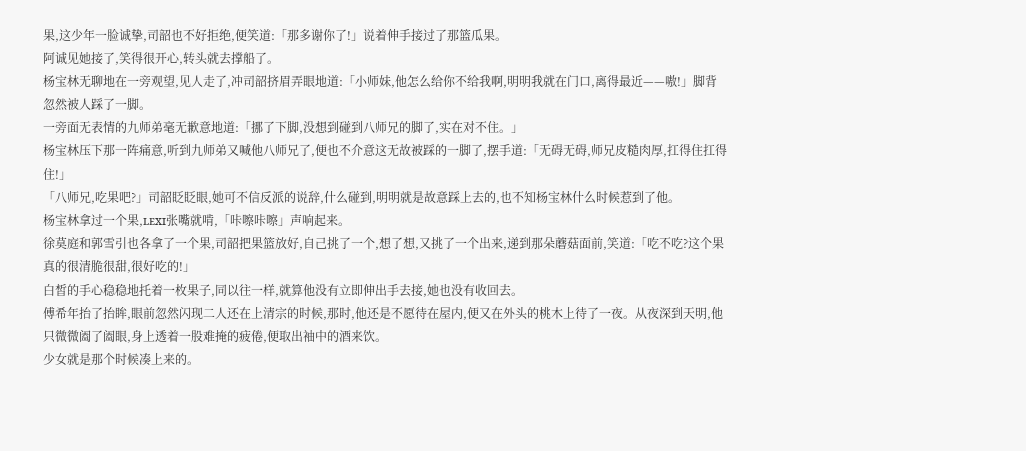果,这少年一脸诚挚,司韶也不好拒绝,便笑道:「那多谢你了!」说着伸手接过了那篮瓜果。
阿诚见她接了,笑得很开心,转头就去撑船了。
杨宝林无聊地在一旁观望,见人走了,冲司韶挤眉弄眼地道:「小师妹,他怎么给你不给我啊,明明我就在门口,离得最近——嗷!」脚背忽然被人踩了一脚。
一旁面无表情的九师弟毫无歉意地道:「挪了下脚,没想到碰到八师兄的脚了,实在对不住。」
杨宝林压下那一阵痛意,听到九师弟又喊他八师兄了,便也不介意这无故被踩的一脚了,摆手道:「无碍无碍,师兄皮糙肉厚,扛得住扛得住!」
「八师兄,吃果吧?」司韶眨眨眼,她可不信反派的说辞,什么碰到,明明就是故意踩上去的,也不知杨宝林什么时候惹到了他。
杨宝林拿过一个果,ʟᴇxɪ张嘴就啃,「咔嚓咔嚓」声响起来。
徐莫庭和郭雪引也各拿了一个果,司韶把果篮放好,自己挑了一个,想了想,又挑了一个出来,递到那朵蘑菇面前,笑道:「吃不吃?这个果真的很清脆很甜,很好吃的!」
白皙的手心稳稳地托着一枚果子,同以往一样,就算他没有立即伸出手去接,她也没有收回去。
傅希年抬了抬眸,眼前忽然闪现二人还在上清宗的时候,那时,他还是不愿待在屋内,便又在外头的桃木上待了一夜。从夜深到天明,他只微微阖了阖眼,身上透着一股难掩的疲倦,便取出袖中的酒来饮。
少女就是那个时候凑上来的。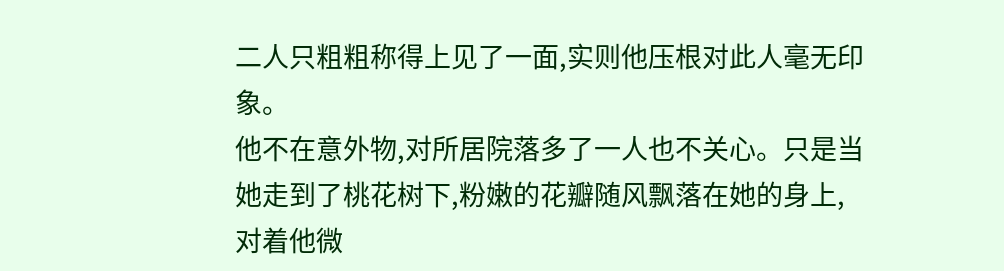二人只粗粗称得上见了一面,实则他压根对此人毫无印象。
他不在意外物,对所居院落多了一人也不关心。只是当她走到了桃花树下,粉嫩的花瓣随风飘落在她的身上,对着他微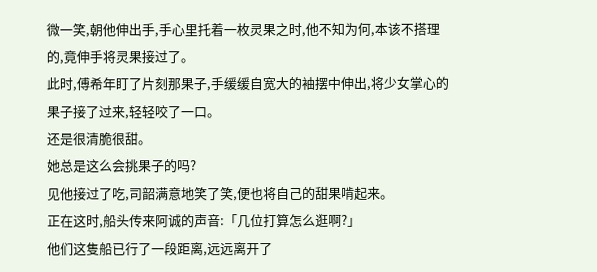微一笑,朝他伸出手,手心里托着一枚灵果之时,他不知为何,本该不搭理的,竟伸手将灵果接过了。
此时,傅希年盯了片刻那果子,手缓缓自宽大的袖摆中伸出,将少女掌心的果子接了过来,轻轻咬了一口。
还是很清脆很甜。
她总是这么会挑果子的吗?
见他接过了吃,司韶满意地笑了笑,便也将自己的甜果啃起来。
正在这时,船头传来阿诚的声音:「几位打算怎么逛啊?」
他们这隻船已行了一段距离,远远离开了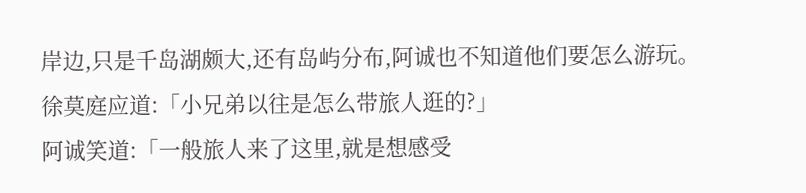岸边,只是千岛湖颇大,还有岛屿分布,阿诚也不知道他们要怎么游玩。
徐莫庭应道:「小兄弟以往是怎么带旅人逛的?」
阿诚笑道:「一般旅人来了这里,就是想感受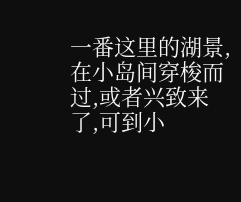一番这里的湖景,在小岛间穿梭而过,或者兴致来了,可到小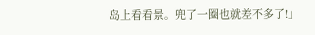岛上看看景。兜了一圈也就差不多了!」